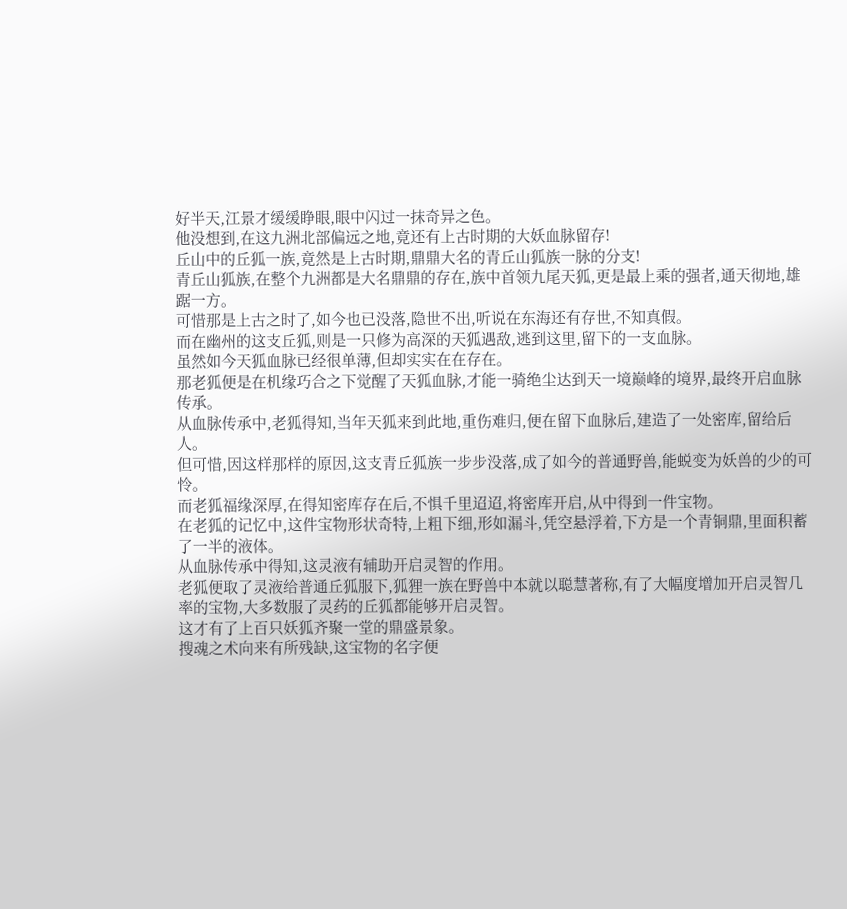好半天,江景才缓缓睁眼,眼中闪过一抹奇异之色。
他没想到,在这九洲北部偏远之地,竟还有上古时期的大妖血脉留存!
丘山中的丘狐一族,竟然是上古时期,鼎鼎大名的青丘山狐族一脉的分支!
青丘山狐族,在整个九洲都是大名鼎鼎的存在,族中首领九尾天狐,更是最上乘的强者,通天彻地,雄踞一方。
可惜那是上古之时了,如今也已没落,隐世不出,听说在东海还有存世,不知真假。
而在幽州的这支丘狐,则是一只修为高深的天狐遇敌,逃到这里,留下的一支血脉。
虽然如今天狐血脉已经很单薄,但却实实在在存在。
那老狐便是在机缘巧合之下觉醒了天狐血脉,才能一骑绝尘达到天一境巅峰的境界,最终开启血脉传承。
从血脉传承中,老狐得知,当年天狐来到此地,重伤难归,便在留下血脉后,建造了一处密库,留给后人。
但可惜,因这样那样的原因,这支青丘狐族一步步没落,成了如今的普通野兽,能蜕变为妖兽的少的可怜。
而老狐福缘深厚,在得知密库存在后,不惧千里迢迢,将密库开启,从中得到一件宝物。
在老狐的记忆中,这件宝物形状奇特,上粗下细,形如漏斗,凭空悬浮着,下方是一个青铜鼎,里面积蓄了一半的液体。
从血脉传承中得知,这灵液有辅助开启灵智的作用。
老狐便取了灵液给普通丘狐服下,狐狸一族在野兽中本就以聪慧著称,有了大幅度增加开启灵智几率的宝物,大多数服了灵药的丘狐都能够开启灵智。
这才有了上百只妖狐齐聚一堂的鼎盛景象。
搜魂之术向来有所残缺,这宝物的名字便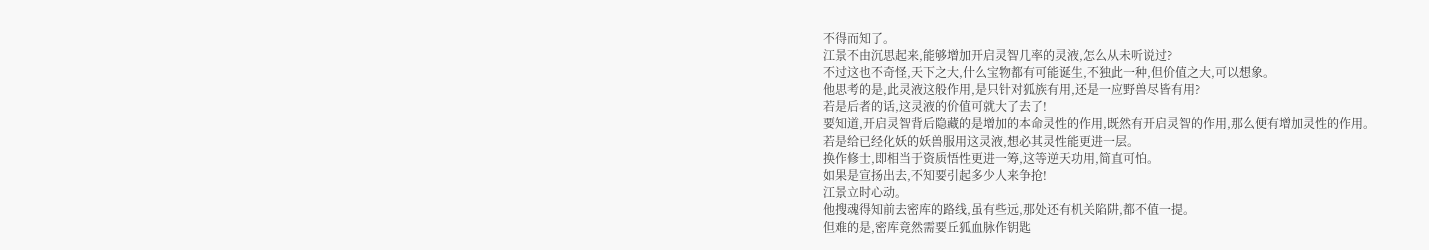不得而知了。
江景不由沉思起来,能够增加开启灵智几率的灵液,怎么从未听说过?
不过这也不奇怪,天下之大,什么宝物都有可能诞生,不独此一种,但价值之大,可以想象。
他思考的是,此灵液这般作用,是只针对狐族有用,还是一应野兽尽皆有用?
若是后者的话,这灵液的价值可就大了去了!
要知道,开启灵智背后隐藏的是增加的本命灵性的作用,既然有开启灵智的作用,那么便有增加灵性的作用。
若是给已经化妖的妖兽服用这灵液,想必其灵性能更进一层。
换作修士,即相当于资质悟性更进一筹,这等逆天功用,简直可怕。
如果是宣扬出去,不知要引起多少人来争抢!
江景立时心动。
他搜魂得知前去密库的路线,虽有些远,那处还有机关陷阱,都不值一提。
但难的是,密库竟然需要丘狐血脉作钥匙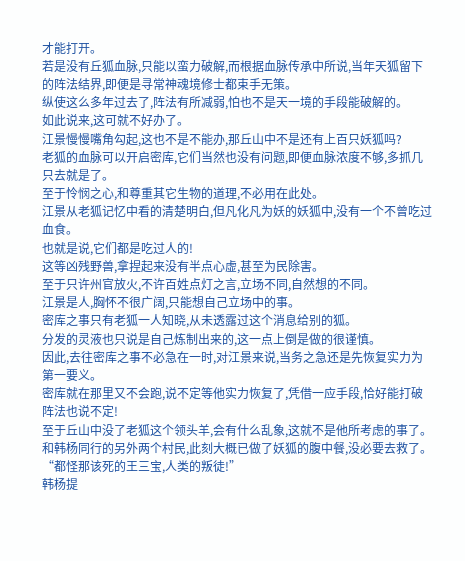才能打开。
若是没有丘狐血脉,只能以蛮力破解,而根据血脉传承中所说,当年天狐留下的阵法结界,即便是寻常神魂境修士都束手无策。
纵使这么多年过去了,阵法有所减弱,怕也不是天一境的手段能破解的。
如此说来,这可就不好办了。
江景慢慢嘴角勾起,这也不是不能办,那丘山中不是还有上百只妖狐吗?
老狐的血脉可以开启密库,它们当然也没有问题,即便血脉浓度不够,多抓几只去就是了。
至于怜悯之心,和尊重其它生物的道理,不必用在此处。
江景从老狐记忆中看的清楚明白,但凡化凡为妖的妖狐中,没有一个不曾吃过血食。
也就是说,它们都是吃过人的!
这等凶残野兽,拿捏起来没有半点心虚,甚至为民除害。
至于只许州官放火,不许百姓点灯之言,立场不同,自然想的不同。
江景是人,胸怀不很广阔,只能想自己立场中的事。
密库之事只有老狐一人知晓,从未透露过这个消息给别的狐。
分发的灵液也只说是自己炼制出来的,这一点上倒是做的很谨慎。
因此,去往密库之事不必急在一时,对江景来说,当务之急还是先恢复实力为第一要义。
密库就在那里又不会跑,说不定等他实力恢复了,凭借一应手段,恰好能打破阵法也说不定!
至于丘山中没了老狐这个领头羊,会有什么乱象,这就不是他所考虑的事了。
和韩杨同行的另外两个村民,此刻大概已做了妖狐的腹中餐,没必要去救了。
“都怪那该死的王三宝,人类的叛徒!”
韩杨提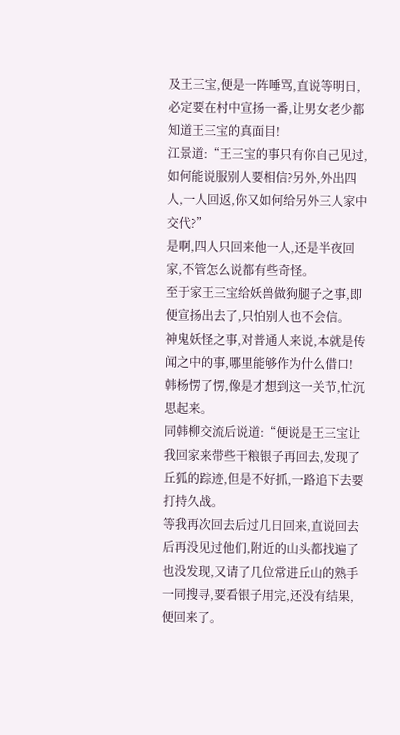及王三宝,便是一阵唾骂,直说等明日,必定要在村中宣扬一番,让男女老少都知道王三宝的真面目!
江景道:“王三宝的事只有你自己见过,如何能说服别人要相信?另外,外出四人,一人回返,你又如何给另外三人家中交代?”
是啊,四人只回来他一人,还是半夜回家,不管怎么说都有些奇怪。
至于家王三宝给妖兽做狗腿子之事,即便宣扬出去了,只怕别人也不会信。
神鬼妖怪之事,对普通人来说,本就是传闻之中的事,哪里能够作为什么借口!
韩杨愣了愣,像是才想到这一关节,忙沉思起来。
同韩柳交流后说道:“便说是王三宝让我回家来带些干粮银子再回去,发现了丘狐的踪迹,但是不好抓,一路追下去要打持久战。
等我再次回去后过几日回来,直说回去后再没见过他们,附近的山头都找遍了也没发现,又请了几位常进丘山的熟手一同搜寻,要看银子用完,还没有结果,便回来了。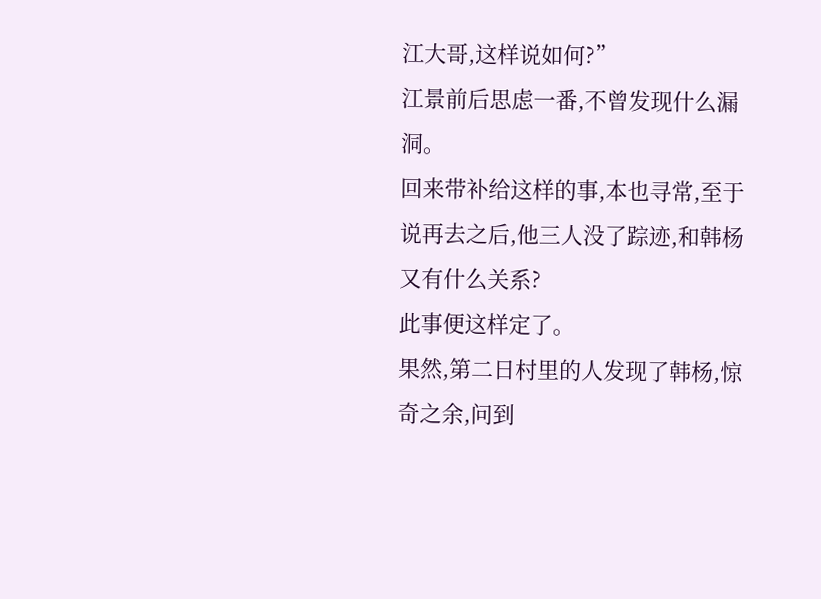江大哥,这样说如何?”
江景前后思虑一番,不曾发现什么漏洞。
回来带补给这样的事,本也寻常,至于说再去之后,他三人没了踪迹,和韩杨又有什么关系?
此事便这样定了。
果然,第二日村里的人发现了韩杨,惊奇之余,问到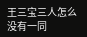王三宝三人怎么没有一同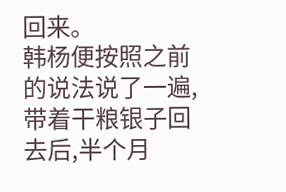回来。
韩杨便按照之前的说法说了一遍,带着干粮银子回去后,半个月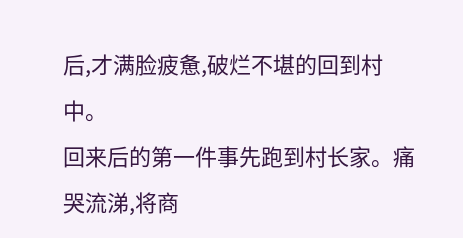后,才满脸疲惫,破烂不堪的回到村中。
回来后的第一件事先跑到村长家。痛哭流涕,将商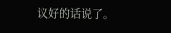议好的话说了。